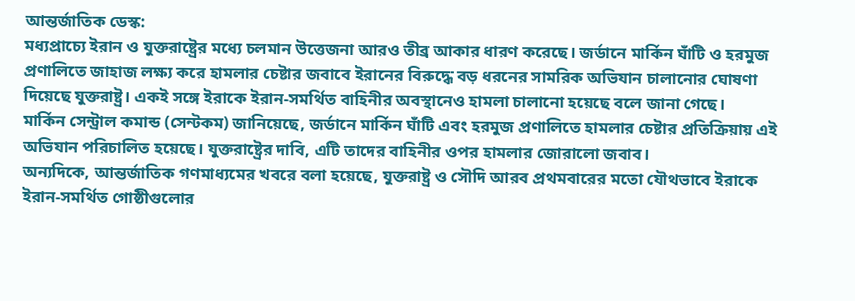আন্তর্জাতিক ডেস্ক:
মধ্যপ্রাচ্যে ইরান ও যুক্তরাষ্ট্রের মধ্যে চলমান উত্তেজনা আরও তীব্র আকার ধারণ করেছে। জর্ডানে মার্কিন ঘাঁটি ও হরমুজ প্রণালিতে জাহাজ লক্ষ্য করে হামলার চেষ্টার জবাবে ইরানের বিরুদ্ধে বড় ধরনের সামরিক অভিযান চালানোর ঘোষণা দিয়েছে যুক্তরাষ্ট্র। একই সঙ্গে ইরাকে ইরান-সমর্থিত বাহিনীর অবস্থানেও হামলা চালানো হয়েছে বলে জানা গেছে।
মার্কিন সেন্ট্রাল কমান্ড (সেন্টকম) জানিয়েছে, জর্ডানে মার্কিন ঘাঁটি এবং হরমুজ প্রণালিতে হামলার চেষ্টার প্রতিক্রিয়ায় এই অভিযান পরিচালিত হয়েছে। যুক্তরাষ্ট্রের দাবি, এটি তাদের বাহিনীর ওপর হামলার জোরালো জবাব।
অন্যদিকে, আন্তর্জাতিক গণমাধ্যমের খবরে বলা হয়েছে, যুক্তরাষ্ট্র ও সৌদি আরব প্রথমবারের মতো যৌথভাবে ইরাকে ইরান-সমর্থিত গোষ্ঠীগুলোর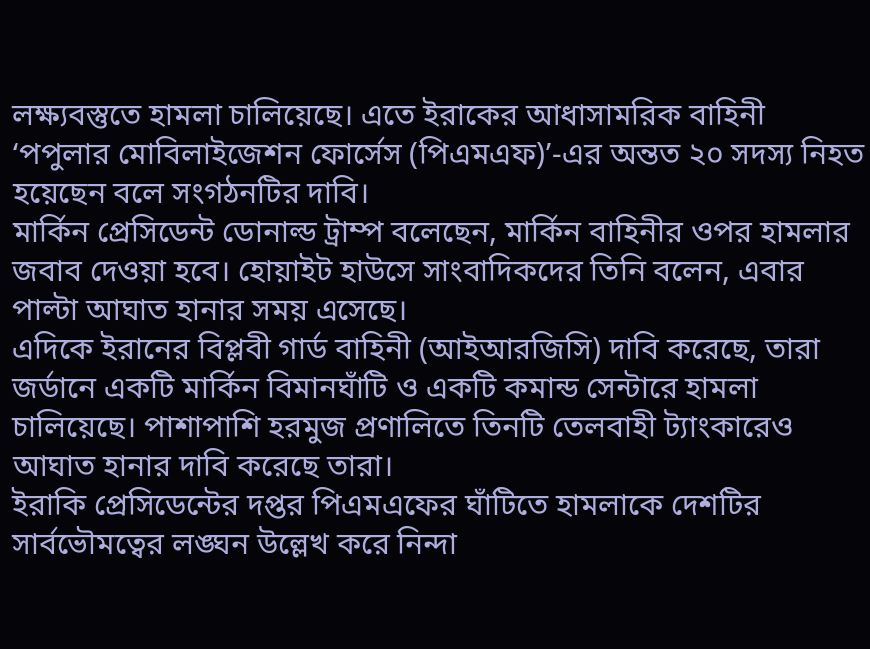লক্ষ্যবস্তুতে হামলা চালিয়েছে। এতে ইরাকের আধাসামরিক বাহিনী ‘পপুলার মোবিলাইজেশন ফোর্সেস (পিএমএফ)’-এর অন্তত ২০ সদস্য নিহত হয়েছেন বলে সংগঠনটির দাবি।
মার্কিন প্রেসিডেন্ট ডোনাল্ড ট্রাম্প বলেছেন, মার্কিন বাহিনীর ওপর হামলার জবাব দেওয়া হবে। হোয়াইট হাউসে সাংবাদিকদের তিনি বলেন, এবার পাল্টা আঘাত হানার সময় এসেছে।
এদিকে ইরানের বিপ্লবী গার্ড বাহিনী (আইআরজিসি) দাবি করেছে, তারা জর্ডানে একটি মার্কিন বিমানঘাঁটি ও একটি কমান্ড সেন্টারে হামলা চালিয়েছে। পাশাপাশি হরমুজ প্রণালিতে তিনটি তেলবাহী ট্যাংকারেও আঘাত হানার দাবি করেছে তারা।
ইরাকি প্রেসিডেন্টের দপ্তর পিএমএফের ঘাঁটিতে হামলাকে দেশটির সার্বভৌমত্বের লঙ্ঘন উল্লেখ করে নিন্দা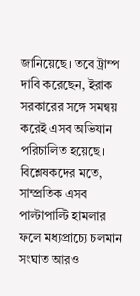জানিয়েছে। তবে ট্রাম্প দাবি করেছেন, ইরাক সরকারের সঙ্গে সমন্বয় করেই এসব অভিযান পরিচালিত হয়েছে।
বিশ্লেষকদের মতে, সাম্প্রতিক এসব পাল্টাপাল্টি হামলার ফলে মধ্যপ্রাচ্যে চলমান সংঘাত আরও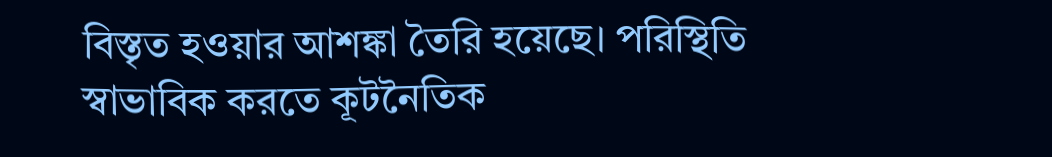বিস্তৃত হওয়ার আশঙ্কা তৈরি হয়েছে। পরিস্থিতি স্বাভাবিক করতে কূটনৈতিক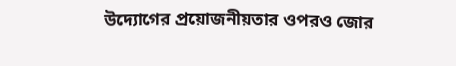উদ্যোগের প্রয়োজনীয়তার ওপরও জোর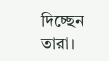দিচ্ছেন তারা।